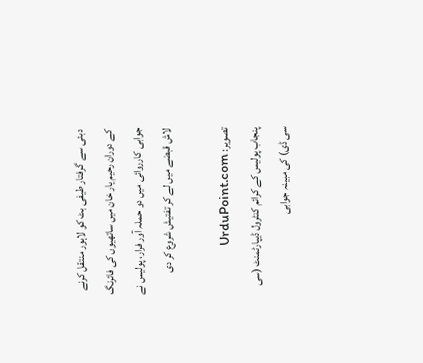دبئی سے گرفتار طیفی بٹ کو لاہور منتقل کرنے کے دوران رحیم یار خان میں ساتھیوں کی فائرنگ
جوابی کارروائی میں دو حملہ آور فرار، پولیس نے لاش قبضے میں لے کر تفتیش شروع کر دی

تصویر: UrduPoint.com
پنجاب پولیس کے کرائم کنٹرول ڈیپارٹمنٹ (سی سی ڈی) کی مبینہ جوابی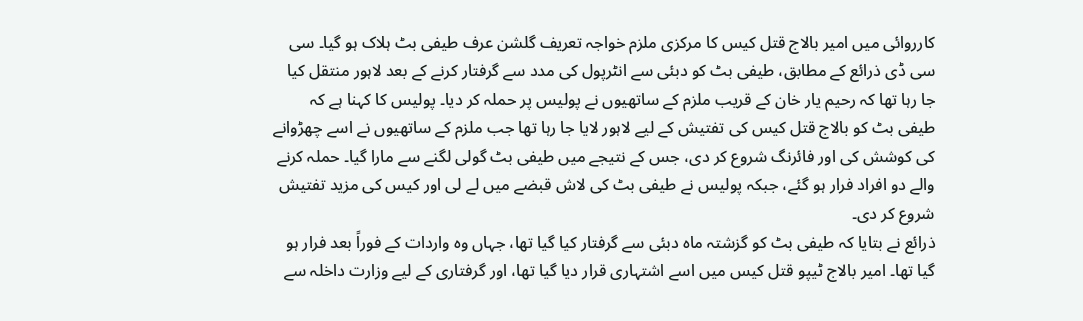کارروائی میں امیر بالاج قتل کیس کا مرکزی ملزم خواجہ تعریف گلشن عرف طیفی بٹ ہلاک ہو گیا۔ سی سی ڈی ذرائع کے مطابق، طیفی بٹ کو دبئی سے انٹرپول کی مدد سے گرفتار کرنے کے بعد لاہور منتقل کیا جا رہا تھا کہ رحیم یار خان کے قریب ملزم کے ساتھیوں نے پولیس پر حملہ کر دیا۔ پولیس کا کہنا ہے کہ طیفی بٹ کو بالاج قتل کیس کی تفتیش کے لیے لاہور لایا جا رہا تھا جب ملزم کے ساتھیوں نے اسے چھڑوانے کی کوشش کی اور فائرنگ شروع کر دی، جس کے نتیجے میں طیفی بٹ گولی لگنے سے مارا گیا۔ حملہ کرنے والے دو افراد فرار ہو گئے، جبکہ پولیس نے طیفی بٹ کی لاش قبضے میں لے لی اور کیس کی مزید تفتیش شروع کر دی۔
ذرائع نے بتایا کہ طیفی بٹ کو گزشتہ ماہ دبئی سے گرفتار کیا گیا تھا، جہاں وہ واردات کے فوراً بعد فرار ہو گیا تھا۔ امیر بالاج ٹیپو قتل کیس میں اسے اشتہاری قرار دیا گیا تھا، اور گرفتاری کے لیے وزارت داخلہ سے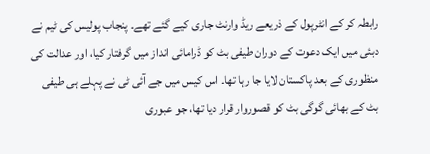رابطہ کر کے انٹرپول کے ذریعے ریڈ وارنٹ جاری کیے گئے تھے۔ پنجاب پولیس کی ٹیم نے دبئی میں ایک دعوت کے دوران طیفی بٹ کو ڈرامائی انداز میں گرفتار کیا، اور عدالت کی منظوری کے بعد پاکستان لایا جا رہا تھا۔ اس کیس میں جے آئی ٹی نے پہلے ہی طیفی بٹ کے بھائی گوگی بٹ کو قصوروار قرار دیا تھا، جو عبوری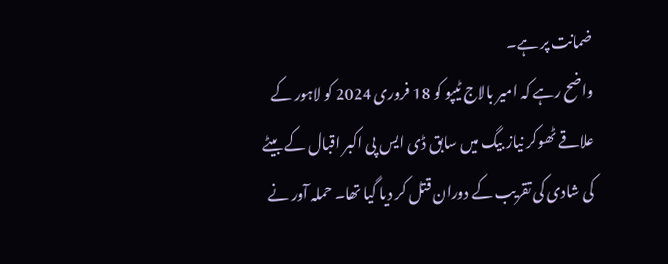ضمانت پر ہے۔
واضح رہے کہ امیر بالاج ٹیپو کو 18 فروری 2024 کو لاہور کے علاقے ٹھوکر نیاز بیگ میں سابق ڈی ایس پی اکبر اقبال کے بیٹے کی شادی کی تقریب کے دوران قتل کر دیا گیا تھا۔ حملہ آور نے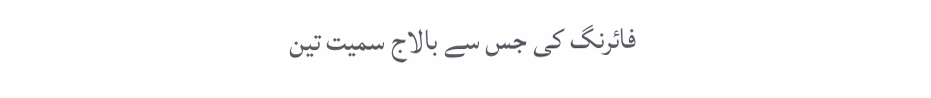فائرنگ کی جس سے بالاج سمیت تین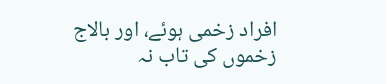افراد زخمی ہوئے، اور بالاج زخموں کی تاب نہ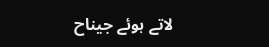لاتے ہوئے جیناح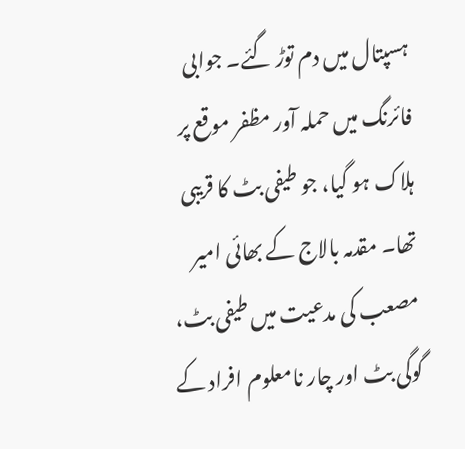ہسپتال میں دم توڑ گئے۔ جوابی فائرنگ میں حملہ آور مظفر موقع پر ہلاک ہو گیا، جو طیفی بٹ کا قریبی تھا۔ مقدمہ بالاج کے بھائی امیر مصعب کی مدعیت میں طیفی بٹ، گوگی بٹ اور چار نامعلوم افراد کے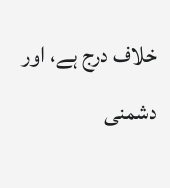خلاف درج ہے، اور دشمنی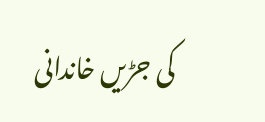کی جڑیں خاندانی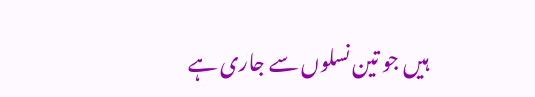ہیں جو تین نسلوں سے جاری ہے